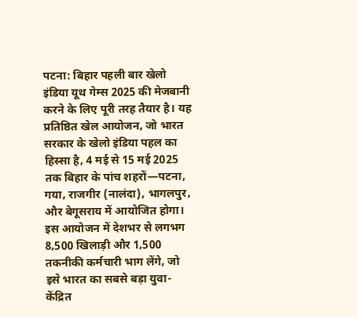पटना: बिहार पहली बार खेलो इंडिया यूथ गेम्स 2025 की मेजबानी करने के लिए पूरी तरह तैयार है। यह प्रतिष्ठित खेल आयोजन, जो भारत सरकार के खेलो इंडिया पहल का हिस्सा है, 4 मई से 15 मई 2025 तक बिहार के पांच शहरों—पटना, गया, राजगीर (नालंदा), भागलपुर, और बेगूसराय में आयोजित होगा। इस आयोजन में देशभर से लगभग 8,500 खिलाड़ी और 1,500 तकनीकी कर्मचारी भाग लेंगे, जो इसे भारत का सबसे बड़ा युवा-केंद्रित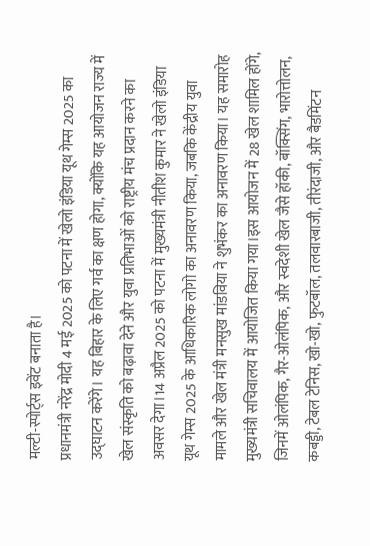मल्टी-स्पोर्ट्स इवेंट बनाता है।
प्रधानमंत्री नरेंद्र मोदी 4 मई 2025 को पटना में खेलो इंडिया यूथ गेम्स 2025 का उद्घाटन करेंगे। यह बिहार के लिए गर्व का क्षण होगा, क्योंकि यह आयोजन राज्य में खेल संस्कृति को बढ़ावा देने और युवा प्रतिभाओं को राष्ट्रीय मंच प्रदान करने का अवसर देगा।14 अप्रैल 2025 को पटना में मुख्यमंत्री नीतीश कुमार ने खेलो इंडिया यूथ गेम्स 2025 के आधिकारिक लोगो का अनावरण किया, जबकि केंद्रीय युवा मामले और खेल मंत्री मनसुख मांडविया ने शुभंकर का अनावरण किया। यह समारोह मुख्यमंत्री सचिवालय में आयोजित किया गया।इस आयोजन में 28 खेल शामिल होंगे, जिनमें ओलंपिक, गैर-ओलंपिक, और स्वदेशी खेल जैसे हॉकी, बॉक्सिंग, भारोत्तोलन, कबड्डी, टेबल टेनिस, खो-खो, फुटबॉल, तलवारबाजी, तीरंदाजी, और बैडमिंटन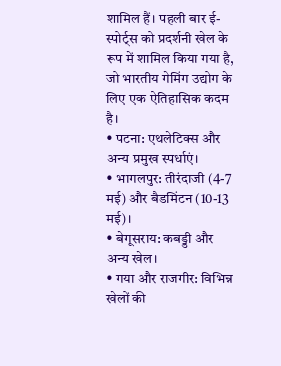शामिल हैं। पहली बार ई-स्पोर्ट्स को प्रदर्शनी खेल के रूप में शामिल किया गया है, जो भारतीय गेमिंग उद्योग के लिए एक ऐतिहासिक कदम है।
• पटना: एथलेटिक्स और अन्य प्रमुख स्पर्धाएं।
• भागलपुर: तीरंदाजी (4-7 मई) और बैडमिंटन (10-13 मई)।
• बेगूसराय: कबड्डी और अन्य खेल।
• गया और राजगीर: विभिन्न खेलों की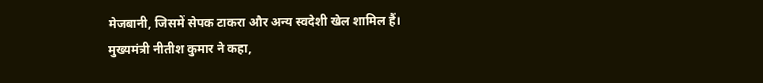मेजबानी, जिसमें सेपक टाकरा और अन्य स्वदेशी खेल शामिल हैं।
मुख्यमंत्री नीतीश कुमार ने कहा,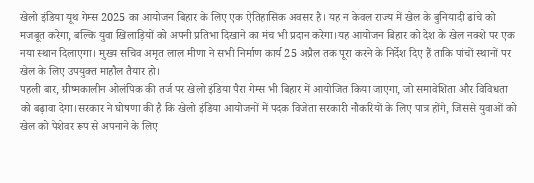खेलो इंडिया यूथ गेम्स 2025 का आयोजन बिहार के लिए एक ऐतिहासिक अवसर है। यह न केवल राज्य में खेल के बुनियादी ढांचे को मजबूत करेगा, बल्कि युवा खिलाड़ियों को अपनी प्रतिभा दिखाने का मंच भी प्रदान करेगा।यह आयोजन बिहार को देश के खेल नक्शे पर एक नया स्थान दिलाएगा। मुख्य सचिव अमृत लाल मीणा ने सभी निर्माण कार्य 25 अप्रैल तक पूरा करने के निर्देश दिए हैं ताकि पांचों स्थानों पर खेल के लिए उपयुक्त माहौल तैयार हो।
पहली बार, ग्रीष्मकालीन ओलंपिक की तर्ज पर खेलो इंडिया पैरा गेम्स भी बिहार में आयोजित किया जाएगा, जो समावेशिता और विविधता को बढ़ावा देगा।सरकार ने घोषणा की है कि खेलो इंडिया आयोजनों में पदक विजेता सरकारी नौकरियों के लिए पात्र होंगे, जिससे युवाओं को खेल को पेशेवर रूप से अपनाने के लिए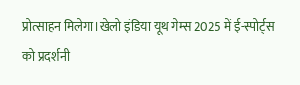प्रोत्साहन मिलेगा।खेलो इंडिया यूथ गेम्स 2025 में ई-स्पोर्ट्स को प्रदर्शनी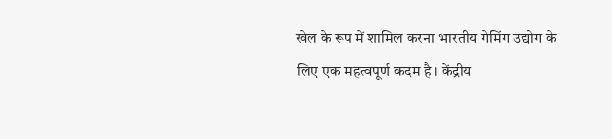खेल के रूप में शामिल करना भारतीय गेमिंग उद्योग के लिए एक महत्वपूर्ण कदम है। केंद्रीय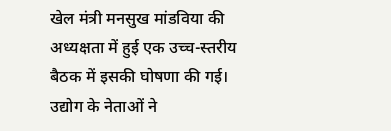खेल मंत्री मनसुख मांडविया की अध्यक्षता में हुई एक उच्च-स्तरीय बैठक में इसकी घोषणा की गई। उद्योग के नेताओं ने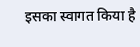इसका स्वागत किया है